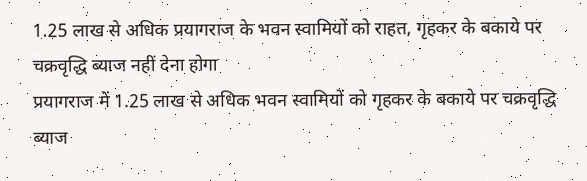1.25 लाख से अधिक प्रयागराज के भवन स्वामियों को राहत, गृहकर के बकाये पर चक्रवृद्धि ब्याज नहीं देना होगा
प्रयागराज में 1.25 लाख से अधिक भवन स्वामियों को गृहकर के बकाये पर चक्रवृद्धि ब्याज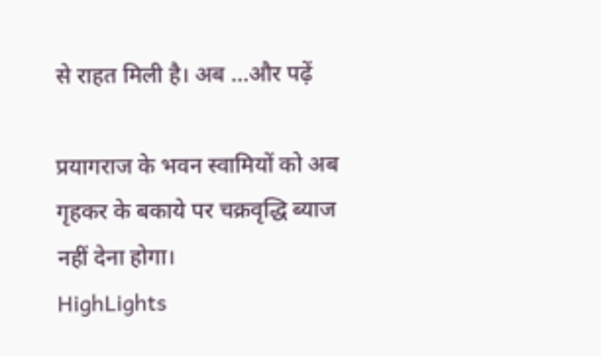से राहत मिली है। अब ...और पढ़ें

प्रयागराज के भवन स्वामियों को अब गृहकर के बकाये पर चक्रवृद्धि ब्याज नहीं देना होगा।
HighLights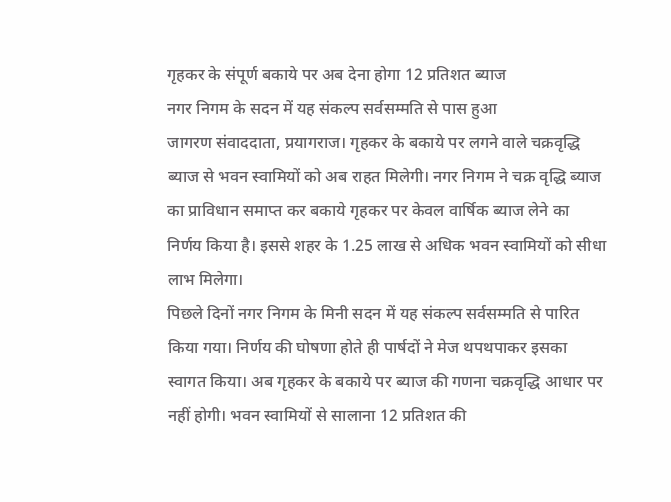गृहकर के संपूर्ण बकाये पर अब देना होगा 12 प्रतिशत ब्याज
नगर निगम के सदन में यह संकल्प सर्वसम्मति से पास हुआ
जागरण संवाददाता, प्रयागराज। गृहकर के बकाये पर लगने वाले चक्रवृद्धि ब्याज से भवन स्वामियों को अब राहत मिलेगी। नगर निगम ने चक्र वृद्धि ब्याज का प्राविधान समाप्त कर बकाये गृहकर पर केवल वार्षिक ब्याज लेने का निर्णय किया है। इससे शहर के 1.25 लाख से अधिक भवन स्वामियों को सीधा लाभ मिलेगा।
पिछले दिनों नगर निगम के मिनी सदन में यह संकल्प सर्वसम्मति से पारित किया गया। निर्णय की घोषणा होते ही पार्षदों ने मेज थपथपाकर इसका स्वागत किया। अब गृहकर के बकाये पर ब्याज की गणना चक्रवृद्धि आधार पर नहीं होगी। भवन स्वामियों से सालाना 12 प्रतिशत की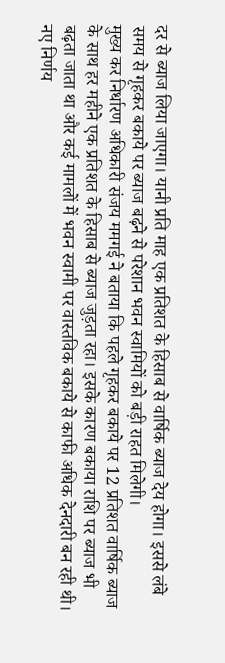दर से ब्याज लिया जाएगा। यानी प्रति माह एक प्रतिशत के हिसाब से वार्षिक ब्याज देय होगा। इससे लंबे समय से गृहकर बकाये पर ब्याज बढ़ने से परेशान भवन स्वामियों को बड़ी राहत मिलेगी।
मुख्य कर निर्धारण अधिकारी संजय ममगई ने बताया कि पहले गृहकर बकाये पर 12 प्रतिशत वार्षिक ब्याज के साथ हर महीने एक प्रतिशत के हिसाब से ब्याज जुड़ता रहा। इसके कारण बकाया राशि पर ब्याज भी बढ़ता जाता था और कई मामलों में भवन स्वामी पर वास्तविक बकाये से काफी अधिक देनदारी बन रही थी।
नए निर्णय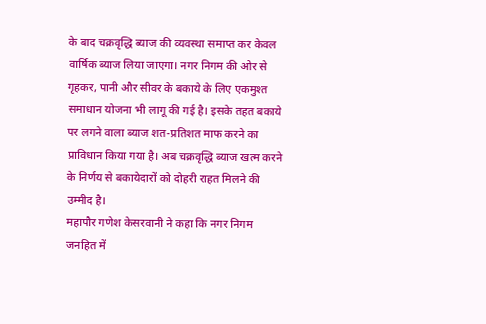के बाद चक्रवृद्धि ब्याज की व्यवस्था समाप्त कर केवल वार्षिक ब्याज लिया जाएगा। नगर निगम की ओर से गृहकर, पानी और सीवर के बकाये के लिए एकमुश्त समाधान योजना भी लागू की गई है। इसके तहत बकाये पर लगने वाला ब्याज शत-प्रतिशत माफ करने का प्राविधान किया गया है। अब चक्रवृद्धि ब्याज खत्म करने के निर्णय से बकायेदारों को दोहरी राहत मिलने की उम्मीद है।
महापौर गणेश केसरवानी ने कहा कि नगर निगम जनहित में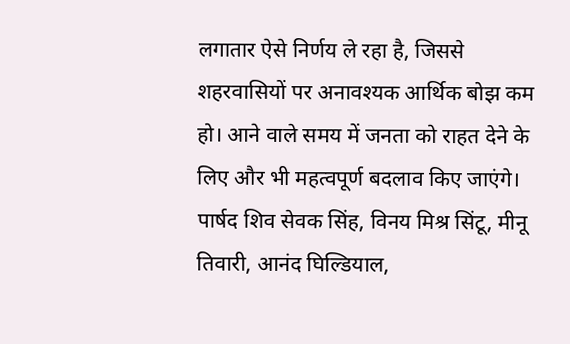लगातार ऐसे निर्णय ले रहा है, जिससे शहरवासियों पर अनावश्यक आर्थिक बोझ कम हो। आने वाले समय में जनता को राहत देने के लिए और भी महत्वपूर्ण बदलाव किए जाएंगे। पार्षद शिव सेवक सिंह, विनय मिश्र सिंटू, मीनू तिवारी, आनंद घिल्डियाल,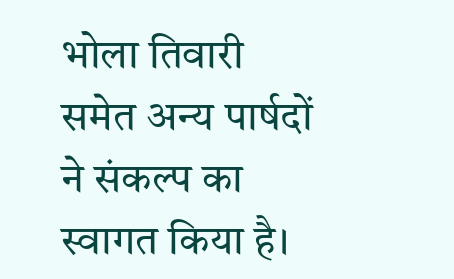भोला तिवारी समेत अन्य पार्षदों ने संकल्प का स्वागत किया है।